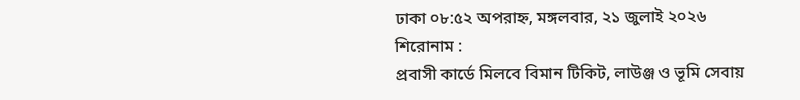ঢাকা ০৮:৫২ অপরাহ্ন, মঙ্গলবার, ২১ জুলাই ২০২৬
শিরোনাম :
প্রবাসী কার্ডে মিলবে বিমান টিকিট, লাউঞ্জ ও ভূমি সেবায়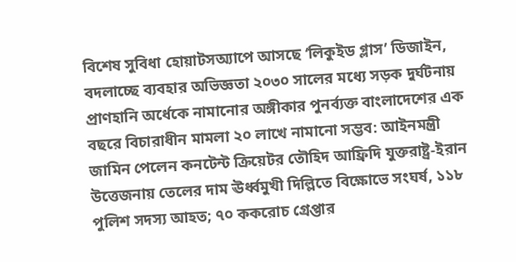বিশেষ সুবিধা হোয়াটসঅ্যাপে আসছে ‘লিকুইড গ্লাস’ ডিজাইন, বদলাচ্ছে ব্যবহার অভিজ্ঞতা ২০৩০ সালের মধ্যে সড়ক দুর্ঘটনায় প্রাণহানি অর্ধেকে নামানোর অঙ্গীকার পুনর্ব্যক্ত বাংলাদেশের এক বছরে বিচারাধীন মামলা ২০ লাখে নামানো সম্ভব: আইনমন্ত্রী জামিন পেলেন কনটেন্ট ক্রিয়েটর তৌহিদ আফ্রিদি যুক্তরাষ্ট্র-ইরান উত্তেজনায় তেলের দাম ঊর্ধ্বমুখী দিল্লিতে বিক্ষোভে সংঘর্ষ, ১১৮ পুলিশ সদস্য আহত; ৭০ ককরোচ গ্রেপ্তার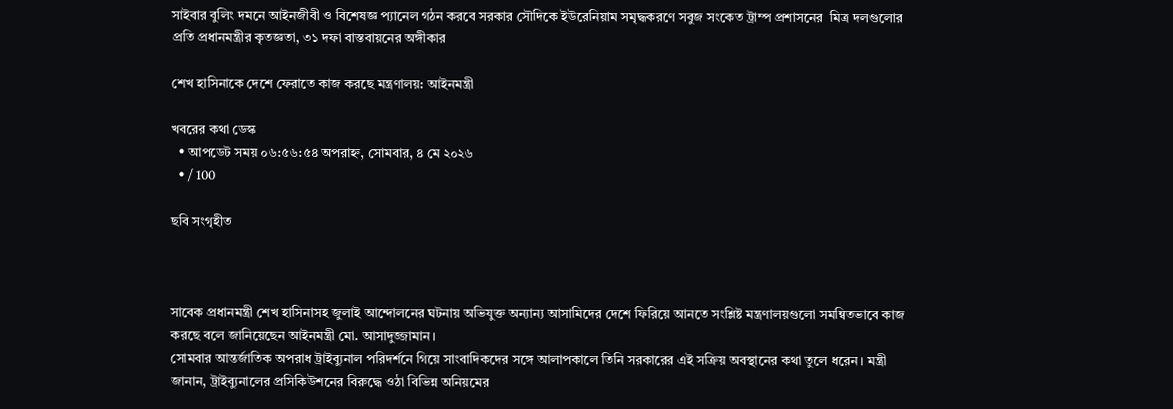সাইবার বুলিং দমনে আইনজীবী ও বিশেষজ্ঞ প্যানেল গঠন করবে সরকার সৌদিকে ইউরেনিয়াম সমৃদ্ধকরণে সবুজ সংকেত ট্রাম্প প্রশাসনের  মিত্র দলগুলোর প্রতি প্রধানমন্ত্রীর কৃতজ্ঞতা, ৩১ দফা বাস্তবায়নের অঙ্গীকার

শেখ হাসিনাকে দেশে ফেরাতে কাজ করছে মন্ত্রণালয়: আইনমন্ত্রী

খবরের কথা ডেস্ক
  • আপডেট সময় ০৬:৫৬:৫৪ অপরাহ্ন, সোমবার, ৪ মে ২০২৬
  • / 100

ছবি সংগৃহীত



সাবেক প্রধানমন্ত্রী শেখ হাসিনাসহ জুলাই আন্দোলনের ঘটনায় অভিযুক্ত অন্যান্য আসামিদের দেশে ফিরিয়ে আনতে সংশ্লিষ্ট মন্ত্রণালয়গুলো সমন্বিতভাবে কাজ করছে বলে জানিয়েছেন আইনমন্ত্রী মো. আসাদুজ্জামান।
সোমবার আন্তর্জাতিক অপরাধ ট্রাইব্যুনাল পরিদর্শনে গিয়ে সাংবাদিকদের সঙ্গে আলাপকালে তিনি সরকারের এই সক্রিয় অবস্থানের কথা তুলে ধরেন। মন্ত্রী জানান, ট্রাইব্যুনালের প্রসিকিউশনের বিরুদ্ধে ওঠা বিভিন্ন অনিয়মের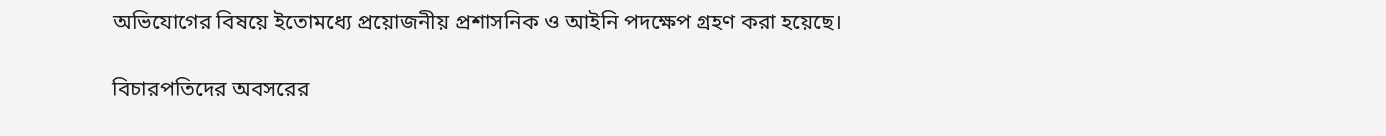অভিযোগের বিষয়ে ইতোমধ্যে প্রয়োজনীয় প্রশাসনিক ও আইনি পদক্ষেপ গ্রহণ করা হয়েছে।

বিচারপতিদের অবসরের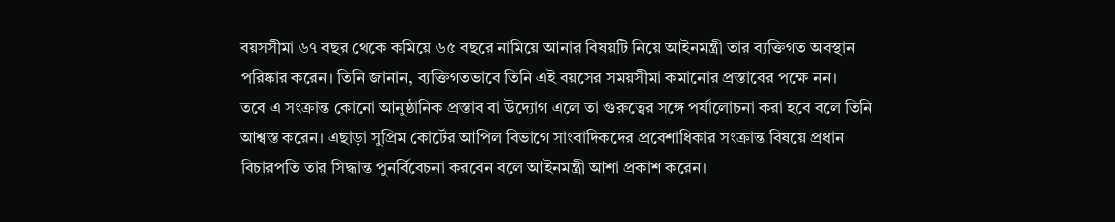বয়সসীমা ৬৭ বছর থেকে কমিয়ে ৬৫ বছরে নামিয়ে আনার বিষয়টি নিয়ে আইনমন্ত্রী তার ব্যক্তিগত অবস্থান পরিষ্কার করেন। তিনি জানান, ব্যক্তিগতভাবে তিনি এই বয়সের সময়সীমা কমানোর প্রস্তাবের পক্ষে নন।
তবে এ সংক্রান্ত কোনো আনুষ্ঠানিক প্রস্তাব বা উদ্যোগ এলে তা গুরুত্বের সঙ্গে পর্যালোচনা করা হবে বলে তিনি আশ্বস্ত করেন। এছাড়া সুপ্রিম কোর্টের আপিল বিভাগে সাংবাদিকদের প্রবেশাধিকার সংক্রান্ত বিষয়ে প্রধান বিচারপতি তার সিদ্ধান্ত পুনর্বিবেচনা করবেন বলে আইনমন্ত্রী আশা প্রকাশ করেন।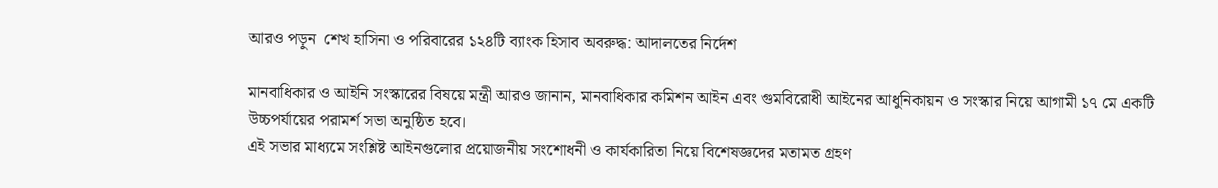আরও পড়ুন  শেখ হাসিনা ও পরিবারের ১২৪টি ব্যাংক হিসাব অবরুদ্ধ: আদালতের নির্দেশ

মানবাধিকার ও আইনি সংস্কারের বিষয়ে মন্ত্রী আরও জানান, মানবাধিকার কমিশন আইন এবং গুমবিরোধী আইনের আধুনিকায়ন ও সংস্কার নিয়ে আগামী ১৭ মে একটি উচ্চপর্যায়ের পরামর্শ সভা অনুষ্ঠিত হবে।
এই সভার মাধ্যমে সংশ্লিষ্ট আইনগুলোর প্রয়োজনীয় সংশোধনী ও কার্যকারিতা নিয়ে বিশেষজ্ঞদের মতামত গ্রহণ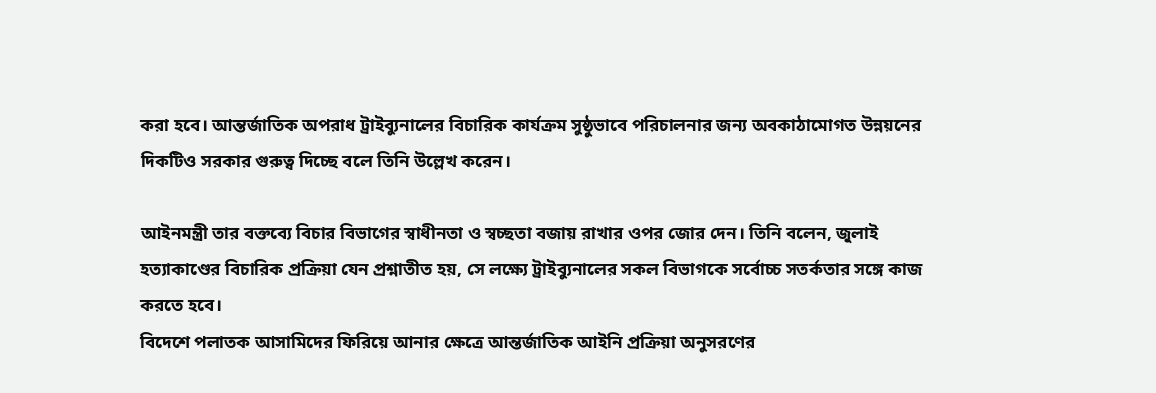করা হবে। আন্তর্জাতিক অপরাধ ট্রাইব্যুনালের বিচারিক কার্যক্রম সুষ্ঠুভাবে পরিচালনার জন্য অবকাঠামোগত উন্নয়নের দিকটিও সরকার গুরুত্ব দিচ্ছে বলে তিনি উল্লেখ করেন।

আইনমন্ত্রী তার বক্তব্যে বিচার বিভাগের স্বাধীনতা ও স্বচ্ছতা বজায় রাখার ওপর জোর দেন। তিনি বলেন, জুলাই হত্যাকাণ্ডের বিচারিক প্রক্রিয়া যেন প্রশ্নাতীত হয়, সে লক্ষ্যে ট্রাইব্যুনালের সকল বিভাগকে সর্বোচ্চ সতর্কতার সঙ্গে কাজ করতে হবে।
বিদেশে পলাতক আসামিদের ফিরিয়ে আনার ক্ষেত্রে আন্তর্জাতিক আইনি প্রক্রিয়া অনুসরণের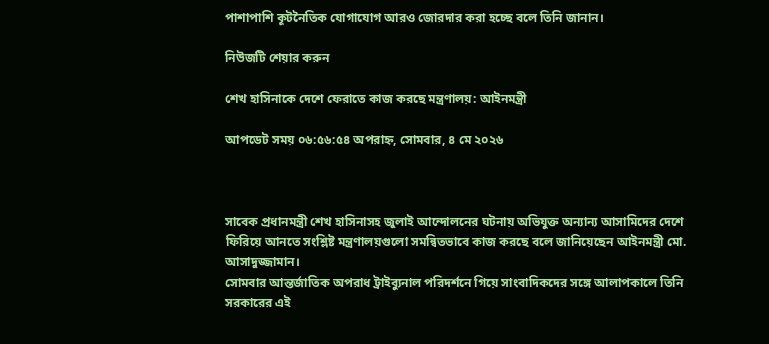পাশাপাশি কূটনৈতিক যোগাযোগ আরও জোরদার করা হচ্ছে বলে তিনি জানান।

নিউজটি শেয়ার করুন

শেখ হাসিনাকে দেশে ফেরাতে কাজ করছে মন্ত্রণালয়: আইনমন্ত্রী

আপডেট সময় ০৬:৫৬:৫৪ অপরাহ্ন, সোমবার, ৪ মে ২০২৬



সাবেক প্রধানমন্ত্রী শেখ হাসিনাসহ জুলাই আন্দোলনের ঘটনায় অভিযুক্ত অন্যান্য আসামিদের দেশে ফিরিয়ে আনতে সংশ্লিষ্ট মন্ত্রণালয়গুলো সমন্বিতভাবে কাজ করছে বলে জানিয়েছেন আইনমন্ত্রী মো. আসাদুজ্জামান।
সোমবার আন্তর্জাতিক অপরাধ ট্রাইব্যুনাল পরিদর্শনে গিয়ে সাংবাদিকদের সঙ্গে আলাপকালে তিনি সরকারের এই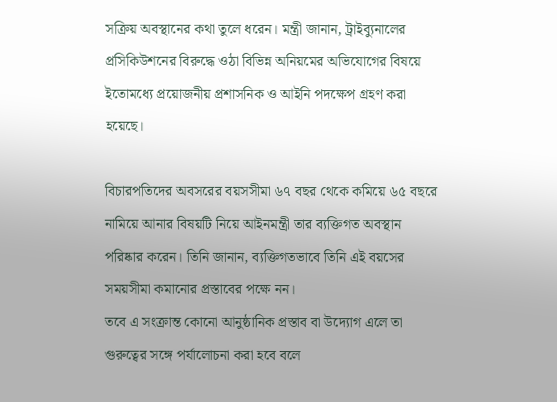সক্রিয় অবস্থানের কথা তুলে ধরেন। মন্ত্রী জানান, ট্রাইব্যুনালের প্রসিকিউশনের বিরুদ্ধে ওঠা বিভিন্ন অনিয়মের অভিযোগের বিষয়ে ইতোমধ্যে প্রয়োজনীয় প্রশাসনিক ও আইনি পদক্ষেপ গ্রহণ করা হয়েছে।

বিচারপতিদের অবসরের বয়সসীমা ৬৭ বছর থেকে কমিয়ে ৬৫ বছরে নামিয়ে আনার বিষয়টি নিয়ে আইনমন্ত্রী তার ব্যক্তিগত অবস্থান পরিষ্কার করেন। তিনি জানান, ব্যক্তিগতভাবে তিনি এই বয়সের সময়সীমা কমানোর প্রস্তাবের পক্ষে নন।
তবে এ সংক্রান্ত কোনো আনুষ্ঠানিক প্রস্তাব বা উদ্যোগ এলে তা গুরুত্বের সঙ্গে পর্যালোচনা করা হবে বলে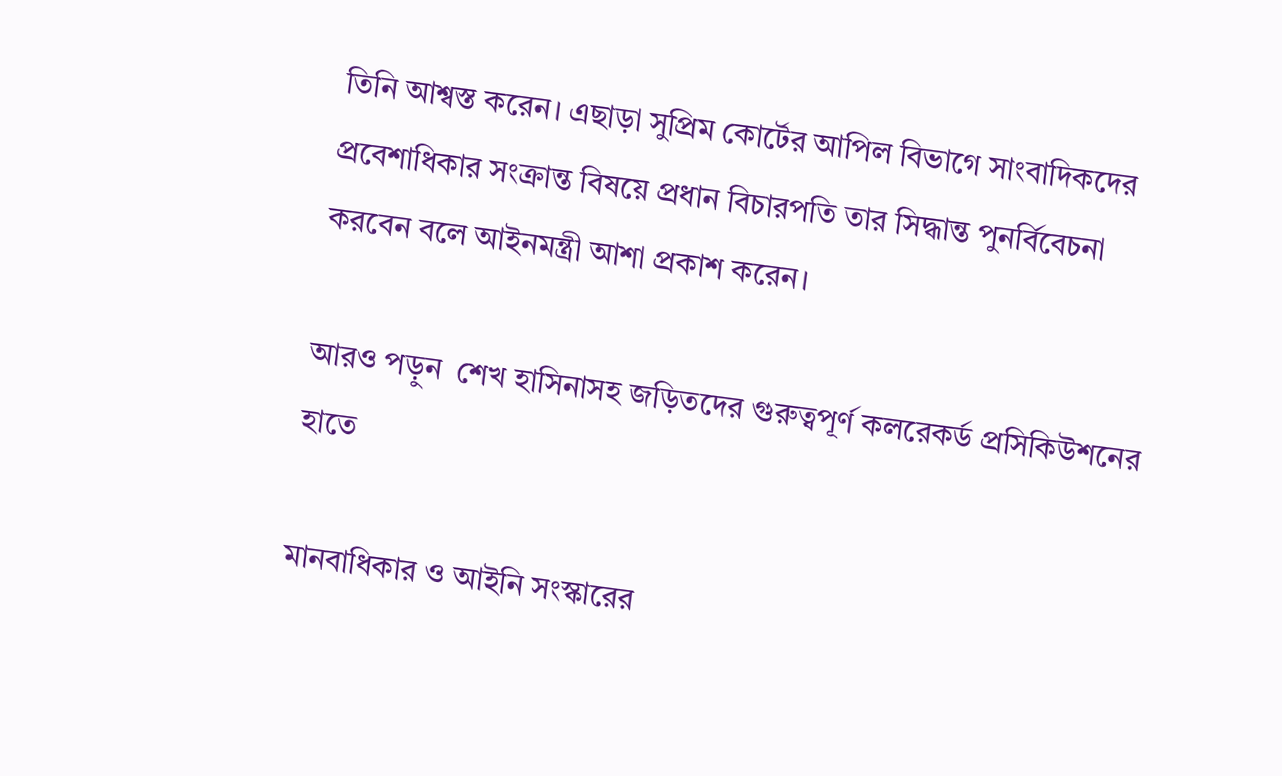তিনি আশ্বস্ত করেন। এছাড়া সুপ্রিম কোর্টের আপিল বিভাগে সাংবাদিকদের প্রবেশাধিকার সংক্রান্ত বিষয়ে প্রধান বিচারপতি তার সিদ্ধান্ত পুনর্বিবেচনা করবেন বলে আইনমন্ত্রী আশা প্রকাশ করেন।

আরও পড়ুন  শেখ হাসিনাসহ জড়িতদের গুরুত্বপূর্ণ কলরেকর্ড প্রসিকিউশনের হাতে

মানবাধিকার ও আইনি সংস্কারের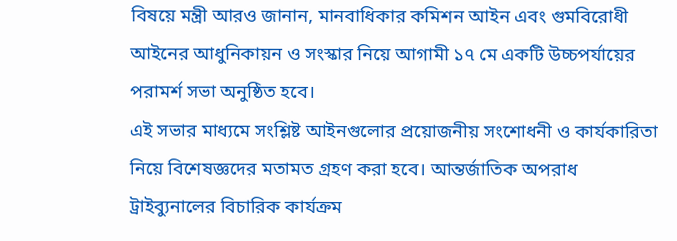বিষয়ে মন্ত্রী আরও জানান, মানবাধিকার কমিশন আইন এবং গুমবিরোধী আইনের আধুনিকায়ন ও সংস্কার নিয়ে আগামী ১৭ মে একটি উচ্চপর্যায়ের পরামর্শ সভা অনুষ্ঠিত হবে।
এই সভার মাধ্যমে সংশ্লিষ্ট আইনগুলোর প্রয়োজনীয় সংশোধনী ও কার্যকারিতা নিয়ে বিশেষজ্ঞদের মতামত গ্রহণ করা হবে। আন্তর্জাতিক অপরাধ ট্রাইব্যুনালের বিচারিক কার্যক্রম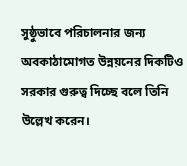সুষ্ঠুভাবে পরিচালনার জন্য অবকাঠামোগত উন্নয়নের দিকটিও সরকার গুরুত্ব দিচ্ছে বলে তিনি উল্লেখ করেন।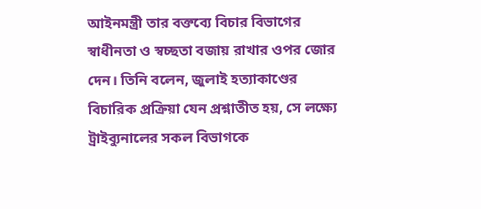আইনমন্ত্রী তার বক্তব্যে বিচার বিভাগের স্বাধীনতা ও স্বচ্ছতা বজায় রাখার ওপর জোর দেন। তিনি বলেন, জুলাই হত্যাকাণ্ডের বিচারিক প্রক্রিয়া যেন প্রশ্নাতীত হয়, সে লক্ষ্যে ট্রাইব্যুনালের সকল বিভাগকে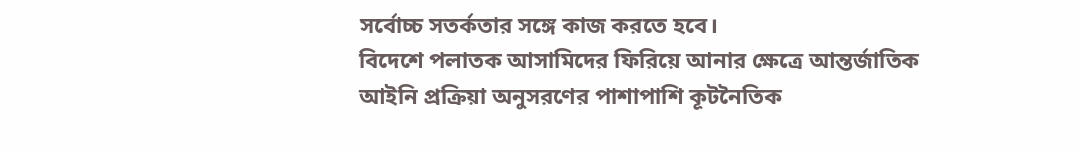সর্বোচ্চ সতর্কতার সঙ্গে কাজ করতে হবে।
বিদেশে পলাতক আসামিদের ফিরিয়ে আনার ক্ষেত্রে আন্তর্জাতিক আইনি প্রক্রিয়া অনুসরণের পাশাপাশি কূটনৈতিক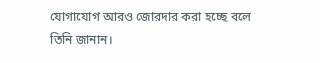যোগাযোগ আরও জোরদার করা হচ্ছে বলে তিনি জানান।